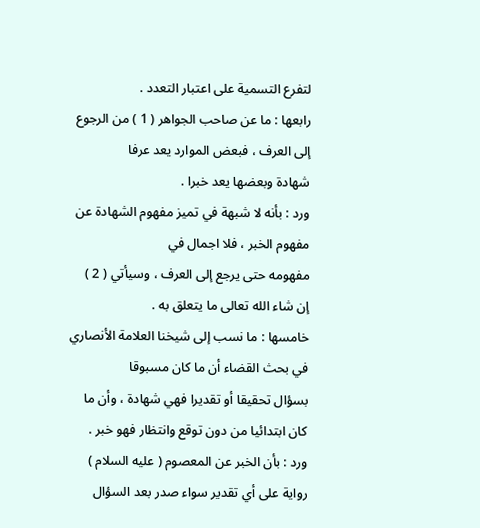لتفرع التسمية على اعتبار التعدد .
رابعها : ما عن صاحب الجواهر ( 1 ) من الرجوع إلى العرف ، فبعض الموارد يعد عرفا
شهادة وبعضها يعد خبرا .
ورد : بأنه لا شبهة في تميز مفهوم الشهادة عن مفهوم الخبر ، فلا اجمال في
مفهومه حتى يرجع إلى العرف ، وسيأتي ( 2 ) إن شاء الله تعالى ما يتعلق به .
خامسها : ما نسب إلى شيخنا العلامة الأنصاري في بحث القضاء أن ما كان مسبوقا
بسؤال تحقيقا أو تقديرا فهي شهادة ، وأن ما كان ابتدائيا من دون توقع وانتظار فهو خبر .
ورد : بأن الخبر عن المعصوم ( عليه السلام ) رواية على أي تقدير سواء صدر بعد السؤال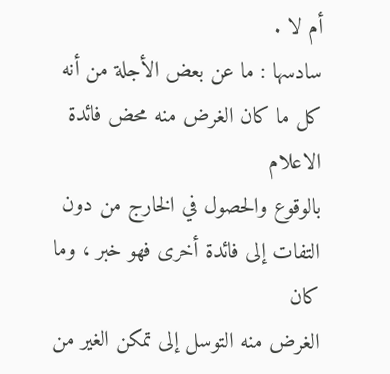أم لا .
سادسها : ما عن بعض الأجلة من أنه كل ما كان الغرض منه محض فائدة الاعلام
بالوقوع والحصول في الخارج من دون التفات إلى فائدة أخرى فهو خبر ، وما كان
الغرض منه التوسل إلى تمكن الغير من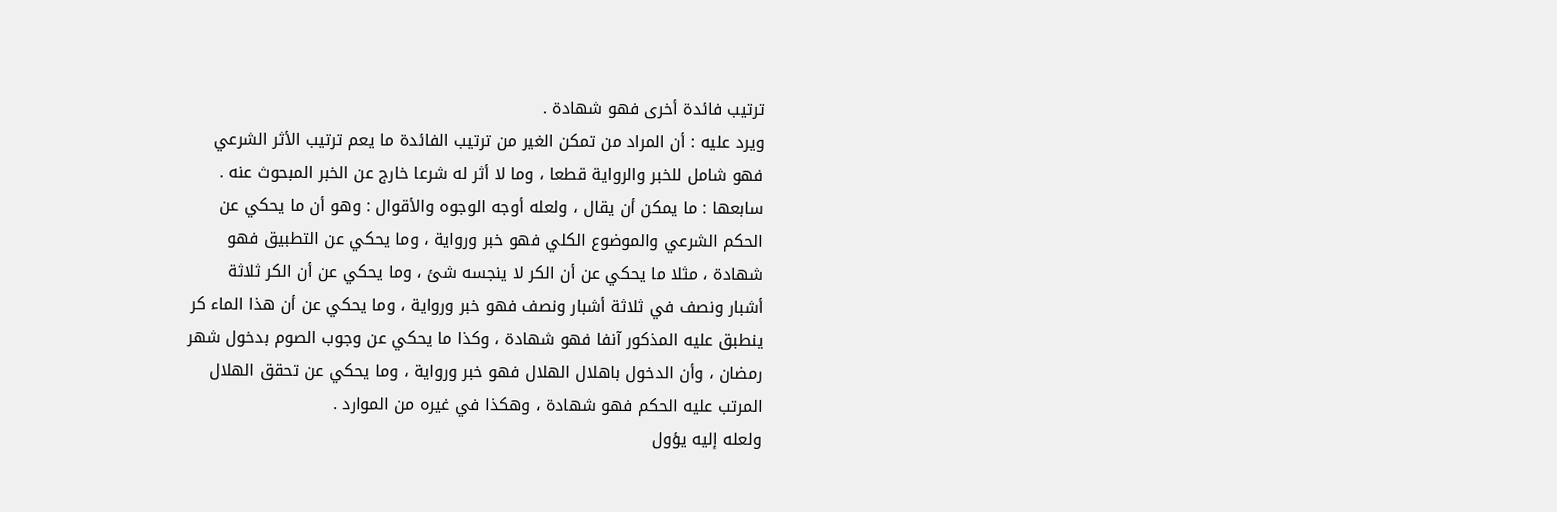ترتيب فائدة أخرى فهو شهادة .
ويرد عليه : أن المراد من تمكن الغير من ترتيب الفائدة ما يعم ترتيب الأثر الشرعي
فهو شامل للخبر والرواية قطعا ، وما لا أثر له شرعا خارج عن الخبر المبحوث عنه .
سابعها : ما يمكن أن يقال ، ولعله أوجه الوجوه والأقوال : وهو أن ما يحكي عن
الحكم الشرعي والموضوع الكلي فهو خبر ورواية ، وما يحكي عن التطبيق فهو
شهادة ، مثلا ما يحكي عن أن الكر لا ينجسه شئ ، وما يحكي عن أن الكر ثلاثة
أشبار ونصف في ثلاثة أشبار ونصف فهو خبر ورواية ، وما يحكي عن أن هذا الماء كر
ينطبق عليه المذكور آنفا فهو شهادة ، وكذا ما يحكي عن وجوب الصوم بدخول شهر
رمضان ، وأن الدخول باهلال الهلال فهو خبر ورواية ، وما يحكي عن تحقق الهلال
المرتب عليه الحكم فهو شهادة ، وهكذا في غيره من الموارد .
ولعله إليه يؤول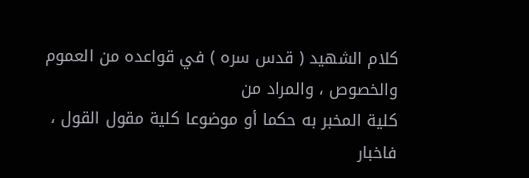كلام الشهيد ( قدس سره ) في قواعده من العموم والخصوص ، والمراد من
كلية المخبر به حكما أو موضوعا كلية مقول القول ، فاخبار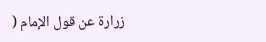زرارة عن قول الإمام (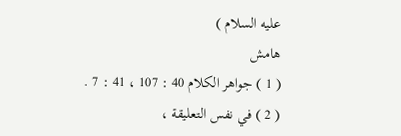عليه السلام )
هامش
( 1 ) جواهر الكلام 40 : 107 ، 41 : 7 .
( 2 ) في نفس التعليقة ،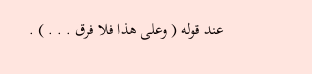عند قوله ( وعلى هذا فلا فرق . . . ) .